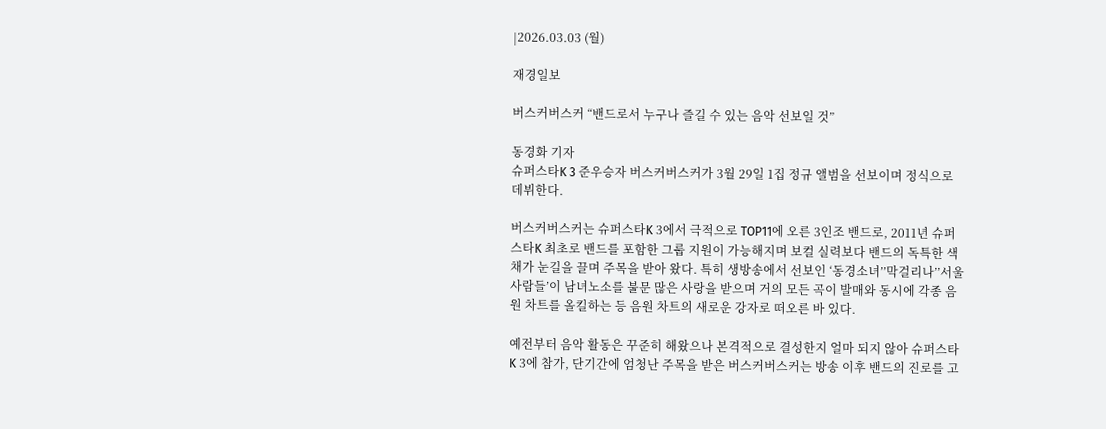|2026.03.03 (월)

재경일보

버스커버스커 “밴드로서 누구나 즐길 수 있는 음악 선보일 것”

동경화 기자
슈퍼스타K 3 준우승자 버스커버스커가 3월 29일 1집 정규 앨범을 선보이며 정식으로 데뷔한다.

버스커버스커는 슈퍼스타K 3에서 극적으로 TOP11에 오른 3인조 밴드로, 2011년 슈퍼스타K 최초로 밴드를 포함한 그룹 지원이 가능해지며 보컬 실력보다 밴드의 독특한 색채가 눈길을 끌며 주목을 받아 왔다. 특히 생방송에서 선보인 ‘동경소녀’’막걸리나’’서울사람들’이 남녀노소를 불문 많은 사랑을 받으며 거의 모든 곡이 발매와 동시에 각종 음원 차트를 올킬하는 등 음원 차트의 새로운 강자로 떠오른 바 있다.

예전부터 음악 활동은 꾸준히 해왔으나 본격적으로 결성한지 얼마 되지 않아 슈퍼스타K 3에 참가, 단기간에 엄청난 주목을 받은 버스커버스커는 방송 이후 밴드의 진로를 고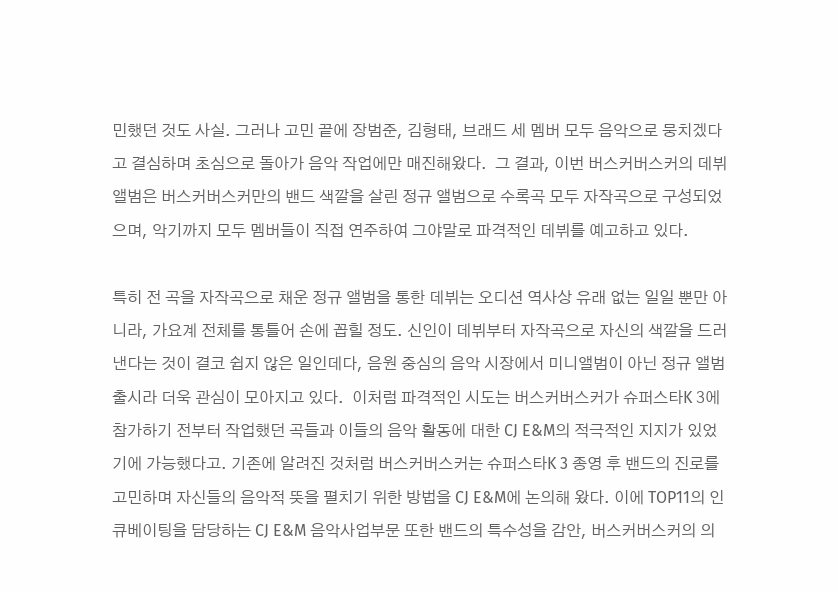민했던 것도 사실. 그러나 고민 끝에 장범준, 김형태, 브래드 세 멤버 모두 음악으로 뭉치겠다고 결심하며 초심으로 돌아가 음악 작업에만 매진해왔다.  그 결과, 이번 버스커버스커의 데뷔 앨범은 버스커버스커만의 밴드 색깔을 살린 정규 앨범으로 수록곡 모두 자작곡으로 구성되었으며, 악기까지 모두 멤버들이 직접 연주하여 그야말로 파격적인 데뷔를 예고하고 있다.

특히 전 곡을 자작곡으로 채운 정규 앨범을 통한 데뷔는 오디션 역사상 유래 없는 일일 뿐만 아니라, 가요계 전체를 통틀어 손에 꼽힐 정도. 신인이 데뷔부터 자작곡으로 자신의 색깔을 드러낸다는 것이 결코 쉽지 않은 일인데다, 음원 중심의 음악 시장에서 미니앨범이 아닌 정규 앨범 출시라 더욱 관심이 모아지고 있다.  이처럼 파격적인 시도는 버스커버스커가 슈퍼스타K 3에 참가하기 전부터 작업했던 곡들과 이들의 음악 활동에 대한 CJ E&M의 적극적인 지지가 있었기에 가능했다고. 기존에 알려진 것처럼 버스커버스커는 슈퍼스타K 3 종영 후 밴드의 진로를 고민하며 자신들의 음악적 뜻을 펼치기 위한 방법을 CJ E&M에 논의해 왔다. 이에 TOP11의 인큐베이팅을 담당하는 CJ E&M 음악사업부문 또한 밴드의 특수성을 감안, 버스커버스커의 의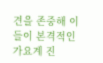견을 존중해 이들이 본격적인 가요계 진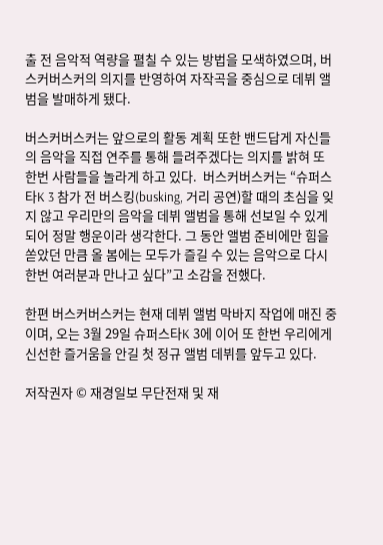출 전 음악적 역량을 펼칠 수 있는 방법을 모색하였으며, 버스커버스커의 의지를 반영하여 자작곡을 중심으로 데뷔 앨범을 발매하게 됐다.

버스커버스커는 앞으로의 활동 계획 또한 밴드답게 자신들의 음악을 직접 연주를 통해 들려주겠다는 의지를 밝혀 또 한번 사람들을 놀라게 하고 있다.  버스커버스커는 “슈퍼스타K 3 참가 전 버스킹(busking, 거리 공연)할 때의 초심을 잊지 않고 우리만의 음악을 데뷔 앨범을 통해 선보일 수 있게 되어 정말 행운이라 생각한다. 그 동안 앨범 준비에만 힘을 쏟았던 만큼 올 봄에는 모두가 즐길 수 있는 음악으로 다시 한번 여러분과 만나고 싶다”고 소감을 전했다.

한편 버스커버스커는 현재 데뷔 앨범 막바지 작업에 매진 중이며, 오는 3월 29일 슈퍼스타K 3에 이어 또 한번 우리에게 신선한 즐거움을 안길 첫 정규 앨범 데뷔를 앞두고 있다.

저작권자 © 재경일보 무단전재 및 재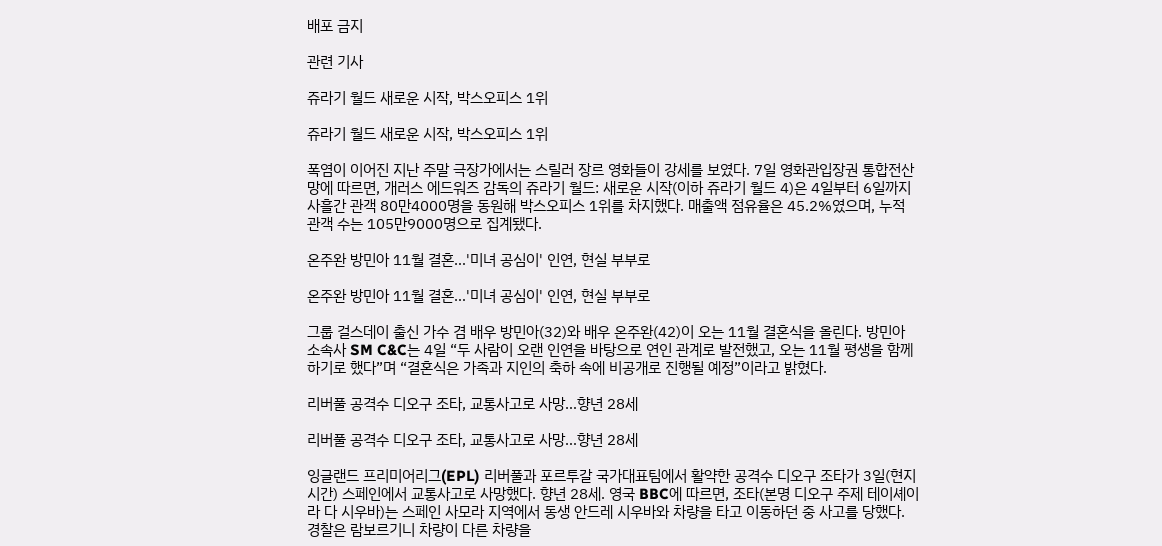배포 금지

관련 기사

쥬라기 월드 새로운 시작, 박스오피스 1위

쥬라기 월드 새로운 시작, 박스오피스 1위

폭염이 이어진 지난 주말 극장가에서는 스릴러 장르 영화들이 강세를 보였다. 7일 영화관입장권 통합전산망에 따르면, 개러스 에드워즈 감독의 쥬라기 월드: 새로운 시작(이하 쥬라기 월드 4)은 4일부터 6일까지 사흘간 관객 80만4000명을 동원해 박스오피스 1위를 차지했다. 매출액 점유율은 45.2%였으며, 누적 관객 수는 105만9000명으로 집계됐다.

온주완 방민아 11월 결혼…'미녀 공심이' 인연, 현실 부부로

온주완 방민아 11월 결혼…'미녀 공심이' 인연, 현실 부부로

그룹 걸스데이 출신 가수 겸 배우 방민아(32)와 배우 온주완(42)이 오는 11월 결혼식을 올린다. 방민아 소속사 SM C&C는 4일 “두 사람이 오랜 인연을 바탕으로 연인 관계로 발전했고, 오는 11월 평생을 함께하기로 했다”며 “결혼식은 가족과 지인의 축하 속에 비공개로 진행될 예정”이라고 밝혔다.

리버풀 공격수 디오구 조타, 교통사고로 사망…향년 28세

리버풀 공격수 디오구 조타, 교통사고로 사망…향년 28세

잉글랜드 프리미어리그(EPL) 리버풀과 포르투갈 국가대표팀에서 활약한 공격수 디오구 조타가 3일(현지시간) 스페인에서 교통사고로 사망했다. 향년 28세. 영국 BBC에 따르면, 조타(본명 디오구 주제 테이셰이라 다 시우바)는 스페인 사모라 지역에서 동생 안드레 시우바와 차량을 타고 이동하던 중 사고를 당했다. 경찰은 람보르기니 차량이 다른 차량을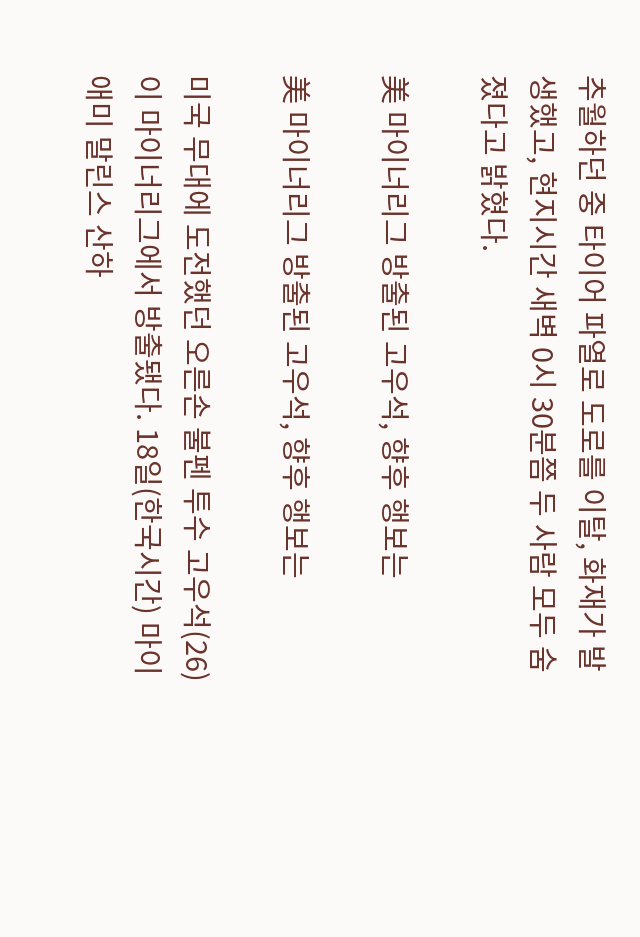추월하던 중 타이어 파열로 도로를 이탈, 화재가 발생했고, 현지시간 새벽 0시 30분쯤 두 사람 모두 숨졌다고 밝혔다.

美 마이너리그 방출된 고우석, 향후 행보는

美 마이너리그 방출된 고우석, 향후 행보는

미국 무대에 도전했던 오른손 불펜 투수 고우석(26)이 마이너리그에서 방출됐다. 18일(한국시간) 마이애미 말린스 산하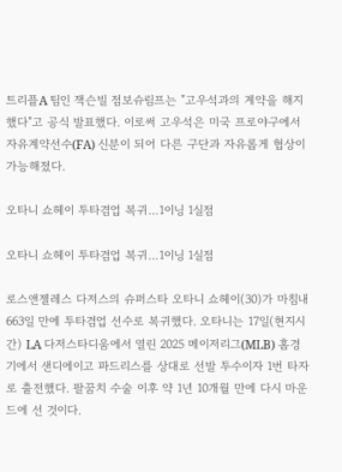트리플A 팀인 잭슨빌 점보슈림프는 "고우석과의 계약을 해지했다"고 공식 발표했다. 이로써 고우석은 미국 프로야구에서 자유계약선수(FA) 신분이 되어 다른 구단과 자유롭게 협상이 가능해졌다.

오타니 쇼헤이 투타겸업 복귀…1이닝 1실점

오타니 쇼헤이 투타겸업 복귀…1이닝 1실점

로스앤젤레스 다저스의 슈퍼스타 오타니 쇼헤이(30)가 마침내 663일 만에 투타겸업 선수로 복귀했다. 오타니는 17일(현지시간) LA 다저스타디움에서 열린 2025 메이저리그(MLB) 홈경기에서 샌디에이고 파드리스를 상대로 선발 투수이자 1번 타자로 출전했다. 팔꿈치 수술 이후 약 1년 10개월 만에 다시 마운드에 선 것이다.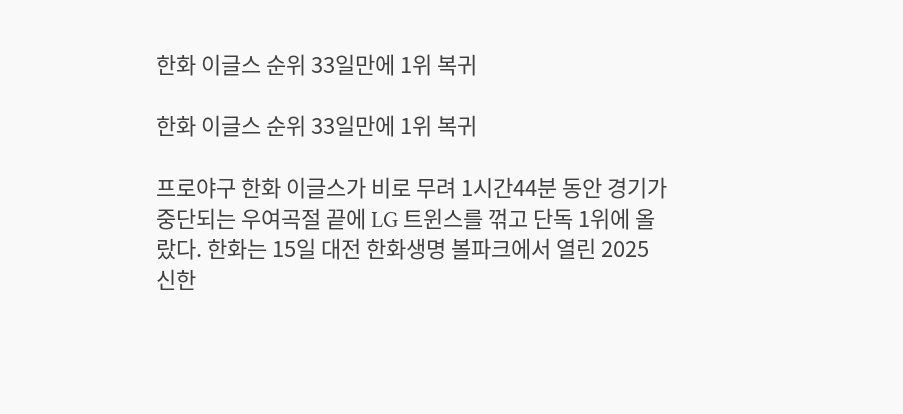한화 이글스 순위 33일만에 1위 복귀

한화 이글스 순위 33일만에 1위 복귀

프로야구 한화 이글스가 비로 무려 1시간44분 동안 경기가 중단되는 우여곡절 끝에 LG 트윈스를 꺾고 단독 1위에 올랐다. 한화는 15일 대전 한화생명 볼파크에서 열린 2025 신한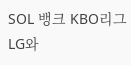SOL 뱅크 KBO리그 LG와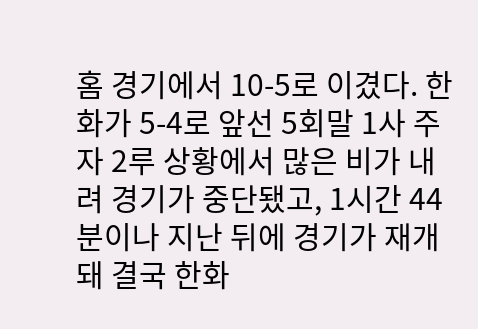홈 경기에서 10-5로 이겼다. 한화가 5-4로 앞선 5회말 1사 주자 2루 상황에서 많은 비가 내려 경기가 중단됐고, 1시간 44분이나 지난 뒤에 경기가 재개돼 결국 한화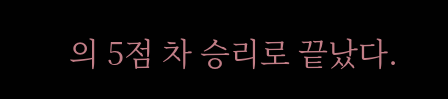의 5점 차 승리로 끝났다.